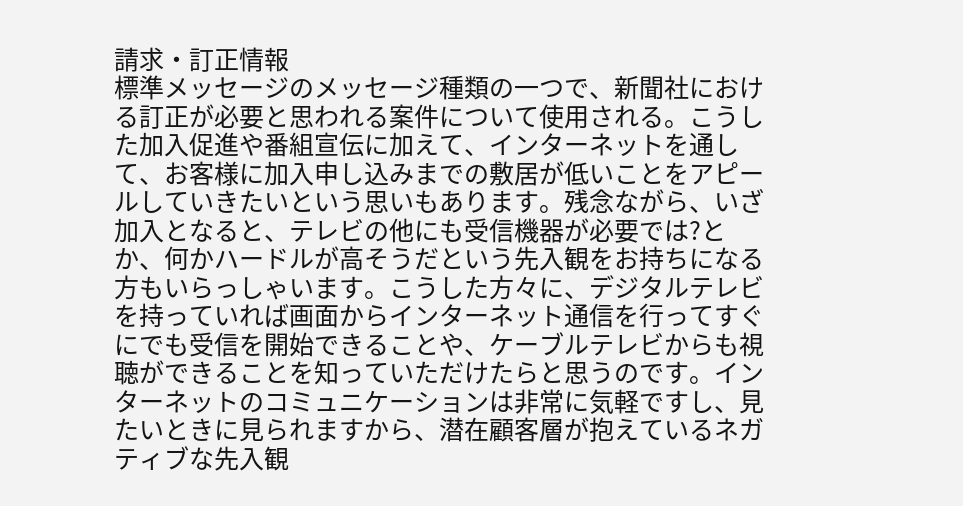請求・訂正情報
標準メッセージのメッセージ種類の一つで、新聞社における訂正が必要と思われる案件について使用される。こうした加入促進や番組宣伝に加えて、インターネットを通して、お客様に加入申し込みまでの敷居が低いことをアピールしていきたいという思いもあります。残念ながら、いざ加入となると、テレビの他にも受信機器が必要では?とか、何かハードルが高そうだという先入観をお持ちになる方もいらっしゃいます。こうした方々に、デジタルテレビを持っていれば画面からインターネット通信を行ってすぐにでも受信を開始できることや、ケーブルテレビからも視聴ができることを知っていただけたらと思うのです。インターネットのコミュニケーションは非常に気軽ですし、見たいときに見られますから、潜在顧客層が抱えているネガティブな先入観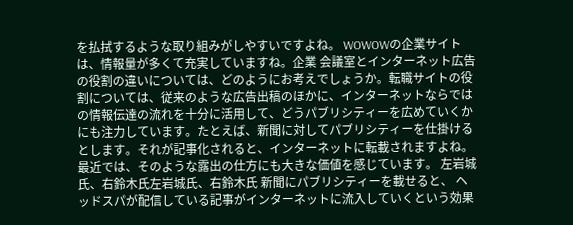を払拭するような取り組みがしやすいですよね。 WOWOWの企業サイトは、情報量が多くて充実していますね。企業 会議室とインターネット広告の役割の違いについては、どのようにお考えでしょうか。転職サイトの役割については、従来のような広告出稿のほかに、インターネットならではの情報伝達の流れを十分に活用して、どうパブリシティーを広めていくかにも注力しています。たとえば、新聞に対してパブリシティーを仕掛けるとします。それが記事化されると、インターネットに転載されますよね。最近では、そのような露出の仕方にも大きな価値を感じています。 左岩城氏、右鈴木氏左岩城氏、右鈴木氏 新聞にパブリシティーを載せると、 ヘッドスパが配信している記事がインターネットに流入していくという効果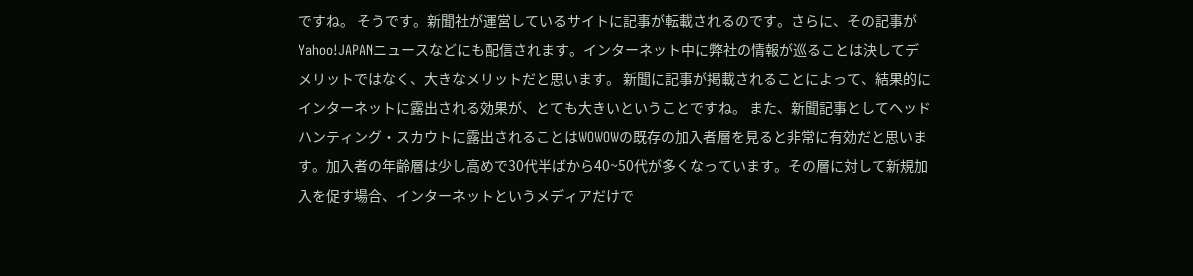ですね。 そうです。新聞社が運営しているサイトに記事が転載されるのです。さらに、その記事がYahoo!JAPANニュースなどにも配信されます。インターネット中に弊社の情報が巡ることは決してデメリットではなく、大きなメリットだと思います。 新聞に記事が掲載されることによって、結果的にインターネットに露出される効果が、とても大きいということですね。 また、新聞記事としてヘッドハンティング・スカウトに露出されることはWOWOWの既存の加入者層を見ると非常に有効だと思います。加入者の年齢層は少し高めで30代半ばから40~50代が多くなっています。その層に対して新規加入を促す場合、インターネットというメディアだけで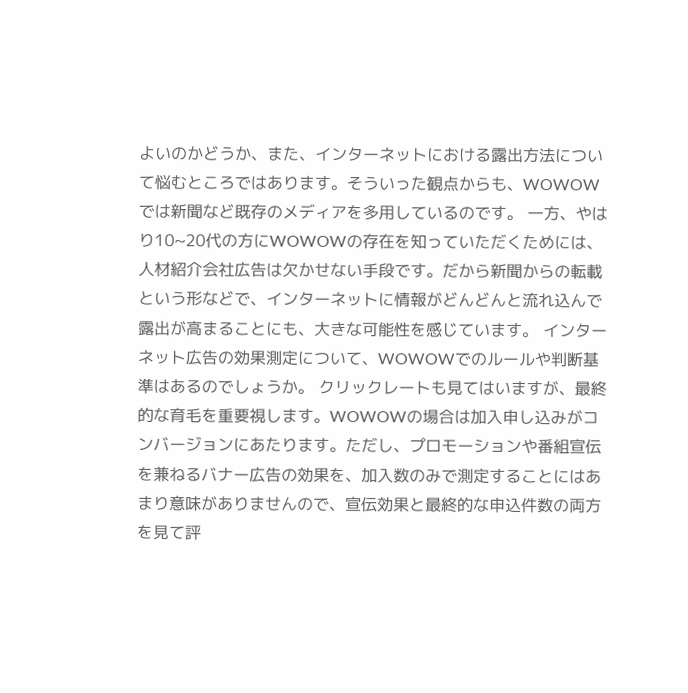よいのかどうか、また、インターネットにおける露出方法について悩むところではあります。そういった観点からも、WOWOWでは新聞など既存のメディアを多用しているのです。 一方、やはり10~20代の方にWOWOWの存在を知っていただくためには、人材紹介会社広告は欠かせない手段です。だから新聞からの転載という形などで、インターネットに情報がどんどんと流れ込んで露出が高まることにも、大きな可能性を感じています。 インターネット広告の効果測定について、WOWOWでのルールや判断基準はあるのでしょうか。 クリックレートも見てはいますが、最終的な育毛を重要視します。WOWOWの場合は加入申し込みがコンバージョンにあたります。ただし、プロモーションや番組宣伝を兼ねるバナー広告の効果を、加入数のみで測定することにはあまり意味がありませんので、宣伝効果と最終的な申込件数の両方を見て評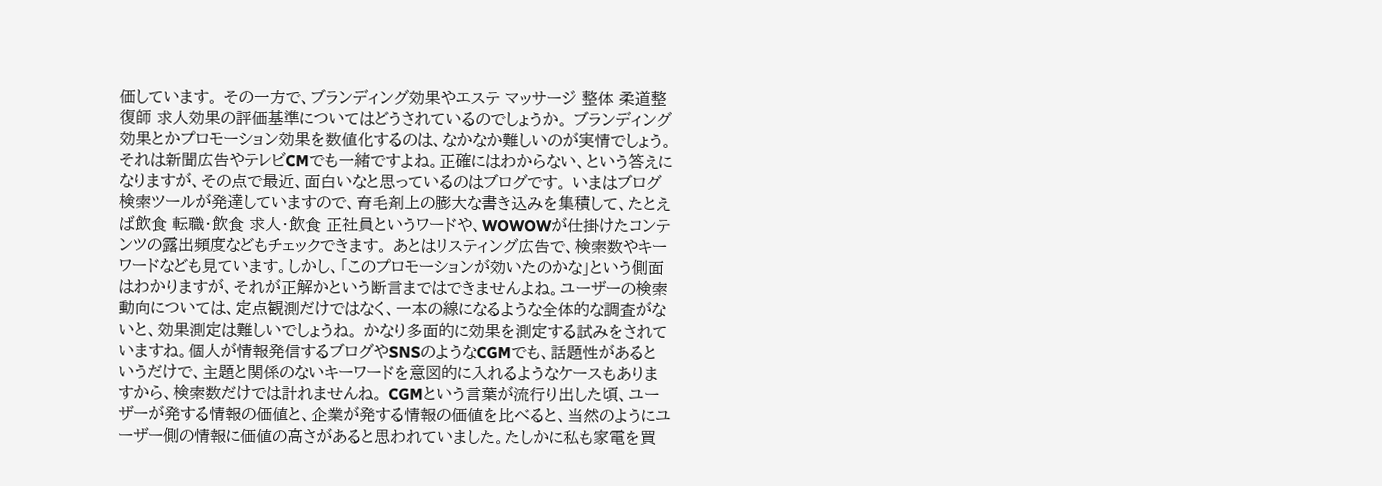価しています。 その一方で、ブランディング効果やエステ マッサージ 整体 柔道整復師 求人効果の評価基準についてはどうされているのでしょうか。 ブランディング効果とかプロモーション効果を数値化するのは、なかなか難しいのが実情でしょう。それは新聞広告やテレビCMでも一緒ですよね。正確にはわからない、という答えになりますが、その点で最近、面白いなと思っているのはブログです。 いまはブログ検索ツールが発達していますので、育毛剤上の膨大な書き込みを集積して、たとえば飲食 転職・飲食 求人・飲食 正社員というワードや、WOWOWが仕掛けたコンテンツの露出頻度などもチェックできます。 あとはリスティング広告で、検索数やキーワードなども見ています。しかし、「このプロモーションが効いたのかな」という側面はわかりますが、それが正解かという断言まではできませんよね。ユーザーの検索動向については、定点観測だけではなく、一本の線になるような全体的な調査がないと、効果測定は難しいでしょうね。 かなり多面的に効果を測定する試みをされていますね。個人が情報発信するブログやSNSのようなCGMでも、話題性があるというだけで、主題と関係のないキーワードを意図的に入れるようなケースもありますから、検索数だけでは計れませんね。 CGMという言葉が流行り出した頃、ユーザーが発する情報の価値と、企業が発する情報の価値を比べると、当然のようにユーザー側の情報に価値の高さがあると思われていました。たしかに私も家電を買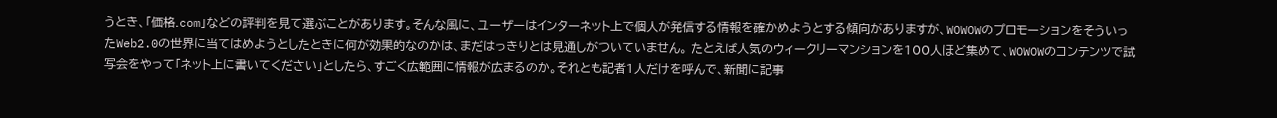うとき、「価格.com」などの評判を見て選ぶことがあります。そんな風に、ユーザーはインターネット上で個人が発信する情報を確かめようとする傾向がありますが、WOWOWのプロモーションをそういったWeb2.0の世界に当てはめようとしたときに何が効果的なのかは、まだはっきりとは見通しがついていません。 たとえば人気のウィークリーマンションを100人ほど集めて、WOWOWのコンテンツで試写会をやって「ネット上に書いてください」としたら、すごく広範囲に情報が広まるのか。それとも記者1人だけを呼んで、新聞に記事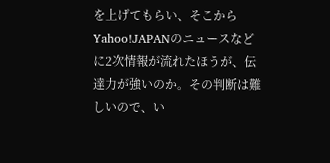を上げてもらい、そこからYahoo!JAPANのニュースなどに2次情報が流れたほうが、伝達力が強いのか。その判断は難しいので、い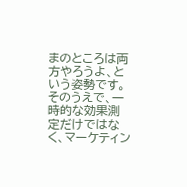まのところは両方やろうよ、という姿勢です。そのうえで、一時的な効果測定だけではなく、マーケティン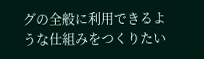グの全般に利用できるような仕組みをつくりたい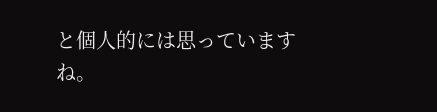と個人的には思っていますね。